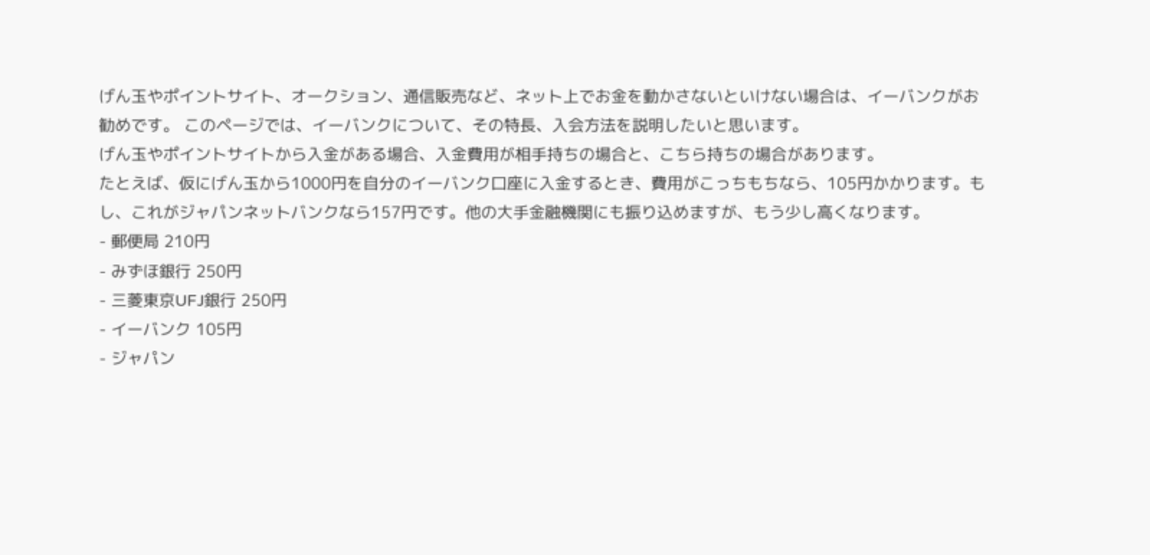げん玉やポイントサイト、オークション、通信販売など、ネット上でお金を動かさないといけない場合は、イーバンクがお勧めです。 このページでは、イーバンクについて、その特長、入会方法を説明したいと思います。
げん玉やポイントサイトから入金がある場合、入金費用が相手持ちの場合と、こちら持ちの場合があります。
たとえば、仮にげん玉から1000円を自分のイーバンク口座に入金するとき、費用がこっちもちなら、105円かかります。もし、これがジャパンネットバンクなら157円です。他の大手金融機関にも振り込めますが、もう少し高くなります。
- 郵便局 210円
- みずほ銀行 250円
- 三菱東京UFJ銀行 250円
- イーバンク 105円
- ジャパン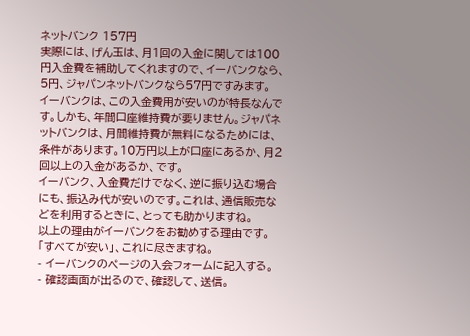ネットバンク 157円
実際には、げん玉は、月1回の入金に関しては100円入金費を補助してくれますので、イーバンクなら、5円、ジャパンネットバンクなら57円ですみます。
イーバンクは、この入金費用が安いのが特長なんです。しかも、年間口座維持費が要りません。ジャパネットバンクは、月間維持費が無料になるためには、条件があります。10万円以上が口座にあるか、月2回以上の入金があるか、です。
イーバンク、入金費だけでなく、逆に振り込む場合にも、振込み代が安いのです。これは、通信販売などを利用するときに、とっても助かりますね。
以上の理由がイーバンクをお勧めする理由です。「すべてが安い」、これに尽きますね。
- イーバンクのページの入会フォームに記入する。
- 確認画面が出るので、確認して、送信。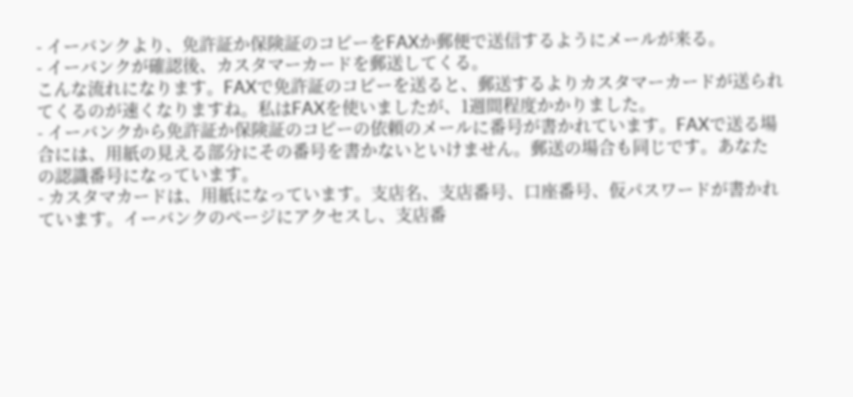- イーバンクより、免許証か保険証のコピーをFAXか郵便で送信するようにメールが来る。
- イーバンクが確認後、カスタマーカードを郵送してくる。
こんな流れになります。FAXで免許証のコピーを送ると、郵送するよりカスタマーカードが送られてくるのが速くなりますね。私はFAXを使いましたが、1週間程度かかりました。
- イーバンクから免許証か保険証のコピーの依頼のメールに番号が書かれています。FAXで送る場合には、用紙の見える部分にその番号を書かないといけません。郵送の場合も同じです。あなたの認識番号になっています。
- カスタマカードは、用紙になっています。支店名、支店番号、口座番号、仮パスワードが書かれています。イーバンクのページにアクセスし、支店番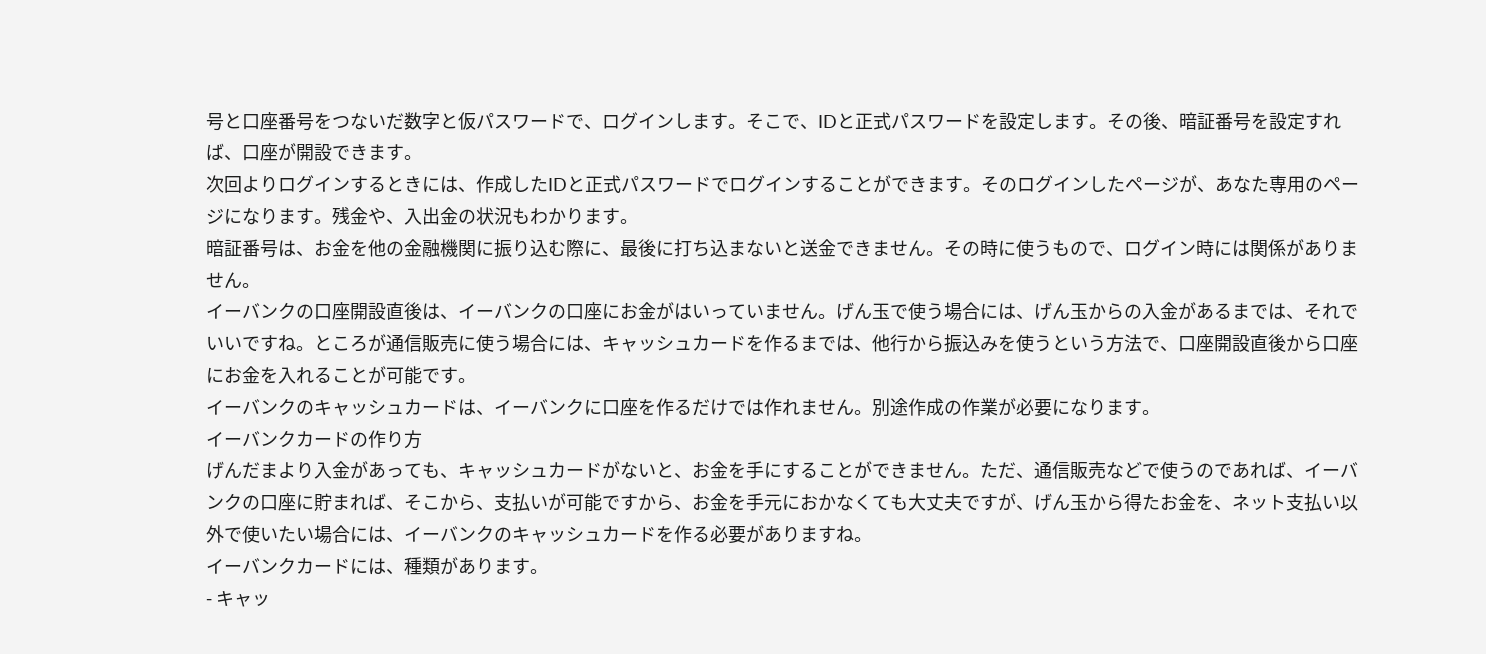号と口座番号をつないだ数字と仮パスワードで、ログインします。そこで、IDと正式パスワードを設定します。その後、暗証番号を設定すれば、口座が開設できます。
次回よりログインするときには、作成したIDと正式パスワードでログインすることができます。そのログインしたページが、あなた専用のページになります。残金や、入出金の状況もわかります。
暗証番号は、お金を他の金融機関に振り込む際に、最後に打ち込まないと送金できません。その時に使うもので、ログイン時には関係がありません。
イーバンクの口座開設直後は、イーバンクの口座にお金がはいっていません。げん玉で使う場合には、げん玉からの入金があるまでは、それでいいですね。ところが通信販売に使う場合には、キャッシュカードを作るまでは、他行から振込みを使うという方法で、口座開設直後から口座にお金を入れることが可能です。
イーバンクのキャッシュカードは、イーバンクに口座を作るだけでは作れません。別途作成の作業が必要になります。
イーバンクカードの作り方
げんだまより入金があっても、キャッシュカードがないと、お金を手にすることができません。ただ、通信販売などで使うのであれば、イーバンクの口座に貯まれば、そこから、支払いが可能ですから、お金を手元におかなくても大丈夫ですが、げん玉から得たお金を、ネット支払い以外で使いたい場合には、イーバンクのキャッシュカードを作る必要がありますね。
イーバンクカードには、種類があります。
- キャッ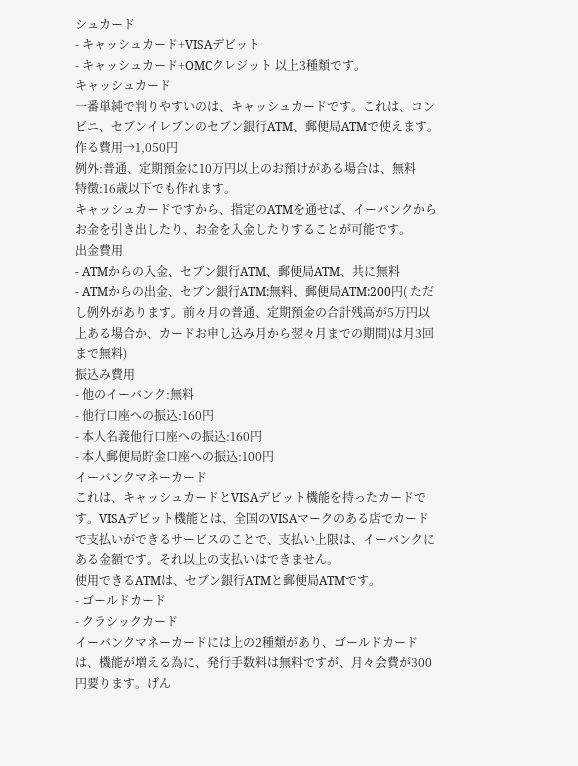シュカード
- キャッシュカード+VISAデビット
- キャッシュカード+OMCクレジット 以上3種類です。
キャッシュカード
一番単純で判りやすいのは、キャッシュカードです。これは、コンビニ、セブンイレブンのセブン銀行ATM、郵便局ATMで使えます。
作る費用→1,050円
例外:普通、定期預金に10万円以上のお預けがある場合は、無料
特徴:16歳以下でも作れます。
キャッシュカードですから、指定のATMを通せば、イーバンクからお金を引き出したり、お金を入金したりすることが可能です。
出金費用
- ATMからの入金、セブン銀行ATM、郵便局ATM、共に無料
- ATMからの出金、セブン銀行ATM:無料、郵便局ATM:200円( ただし例外があります。前々月の普通、定期預金の合計残高が5万円以上ある場合か、カードお申し込み月から翌々月までの期間)は月3回まで無料)
振込み費用
- 他のイーバンク:無料
- 他行口座への振込:160円
- 本人名義他行口座への振込:160円
- 本人郵便局貯金口座への振込:100円
イーバンクマネーカード
これは、キャッシュカードとVISAデビット機能を持ったカードです。VISAデビット機能とは、全国のVISAマークのある店でカードで支払いができるサービスのことで、支払い上限は、イーバンクにある金額です。それ以上の支払いはできません。
使用できるATMは、セブン銀行ATMと郵便局ATMです。
- ゴールドカード
- クラシックカード
イーバンクマネーカードには上の2種類があり、ゴールドカードは、機能が増える為に、発行手数料は無料ですが、月々会費が300円要ります。げん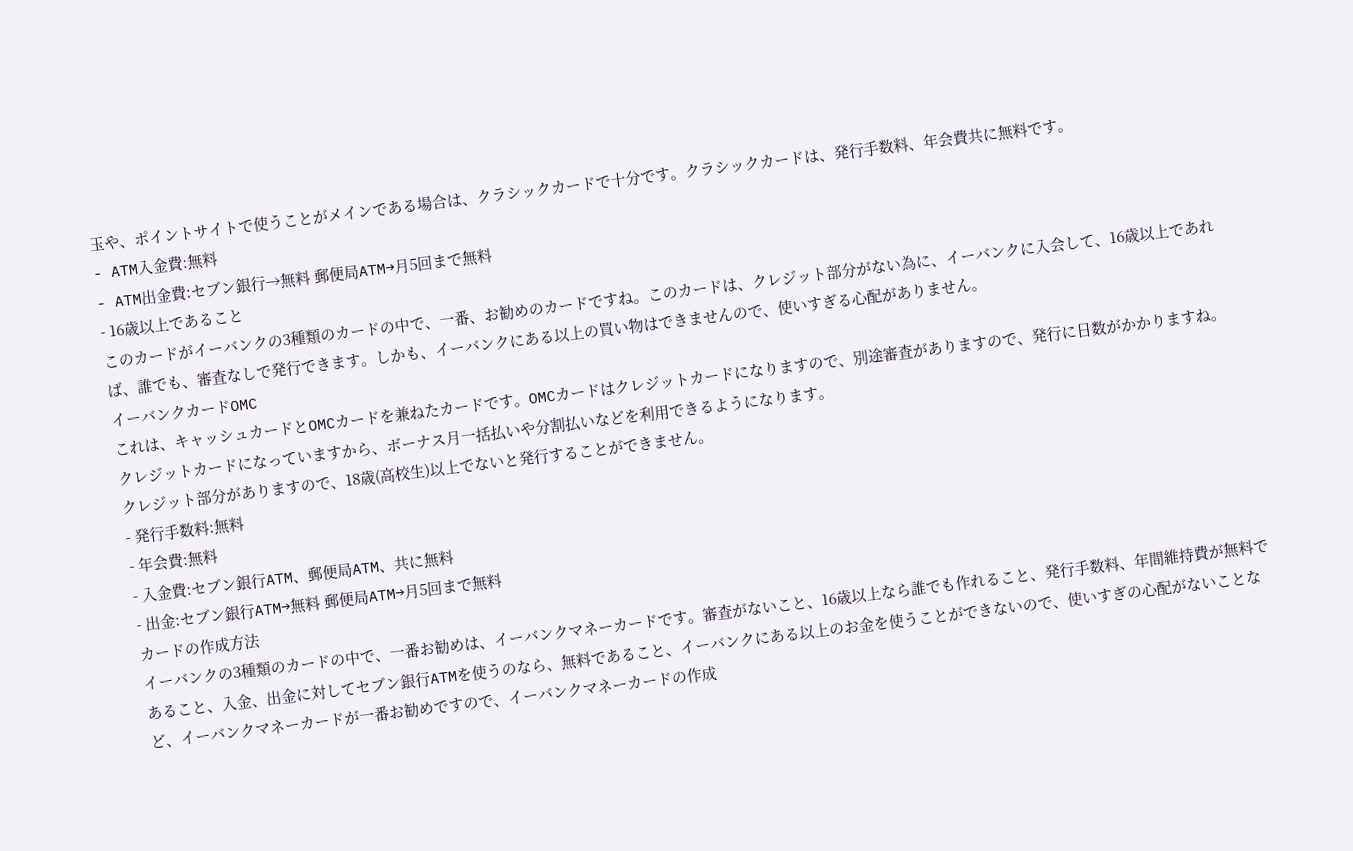玉や、ポイントサイトで使うことがメインである場合は、クラシックカードで十分です。クラシックカードは、発行手数料、年会費共に無料です。
- ATM入金費:無料
- ATM出金費:セブン銀行→無料 郵便局ATM→月5回まで無料
- 16歳以上であること
このカードがイーバンクの3種類のカードの中で、一番、お勧めのカードですね。このカードは、クレジット部分がない為に、イーバンクに入会して、16歳以上であれば、誰でも、審査なしで発行できます。しかも、イーバンクにある以上の買い物はできませんので、使いすぎる心配がありません。
イーバンクカードOMC
これは、キャッシュカードとOMCカードを兼ねたカードです。OMCカードはクレジットカードになりますので、別途審査がありますので、発行に日数がかかりますね。
クレジットカードになっていますから、ボーナス月一括払いや分割払いなどを利用できるようになります。
クレジット部分がありますので、18歳(高校生)以上でないと発行することができません。
- 発行手数料:無料
- 年会費:無料
- 入金費:セブン銀行ATM、郵便局ATM、共に無料
- 出金:セブン銀行ATM→無料 郵便局ATM→月5回まで無料
カードの作成方法
イーバンクの3種類のカードの中で、一番お勧めは、イーバンクマネーカードです。審査がないこと、16歳以上なら誰でも作れること、発行手数料、年間維持費が無料であること、入金、出金に対してセブン銀行ATMを使うのなら、無料であること、イーバンクにある以上のお金を使うことができないので、使いすぎの心配がないことなど、イーバンクマネーカードが一番お勧めですので、イーバンクマネーカードの作成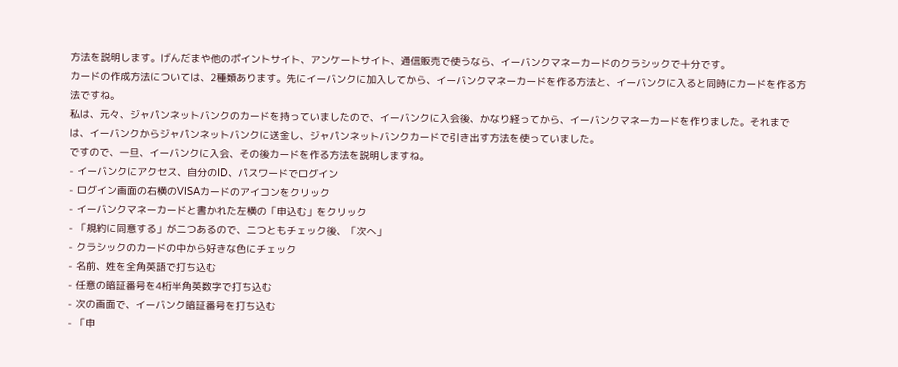方法を説明します。げんだまや他のポイントサイト、アンケートサイト、通信販売で使うなら、イーバンクマネーカードのクラシックで十分です。
カードの作成方法については、2種類あります。先にイーバンクに加入してから、イーバンクマネーカードを作る方法と、イーバンクに入ると同時にカードを作る方法ですね。
私は、元々、ジャパンネットバンクのカードを持っていましたので、イーバンクに入会後、かなり経ってから、イーバンクマネーカードを作りました。それまでは、イーバンクからジャパンネットバンクに送金し、ジャパンネットバンクカードで引き出す方法を使っていました。
ですので、一旦、イーバンクに入会、その後カードを作る方法を説明しますね。
- イーバンクにアクセス、自分のID、パスワードでログイン
- ログイン画面の右横のVISAカードのアイコンをクリック
- イーバンクマネーカードと書かれた左横の「申込む」をクリック
- 「規約に同意する」が二つあるので、二つともチェック後、「次へ」
- クラシックのカードの中から好きな色にチェック
- 名前、姓を全角英語で打ち込む
- 任意の暗証番号を4桁半角英数字で打ち込む
- 次の画面で、イーバンク暗証番号を打ち込む
- 「申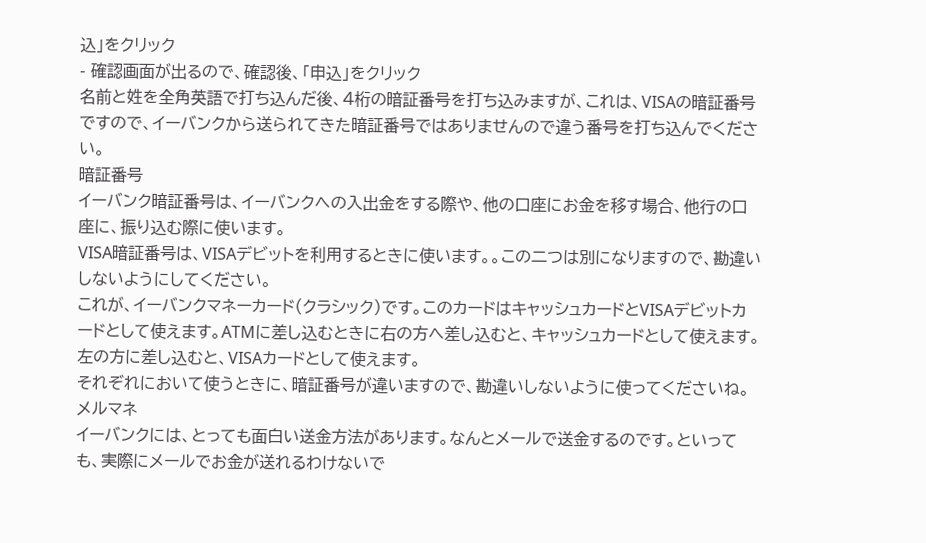込」をクリック
- 確認画面が出るので、確認後、「申込」をクリック
名前と姓を全角英語で打ち込んだ後、4桁の暗証番号を打ち込みますが、これは、VISAの暗証番号ですので、イーバンクから送られてきた暗証番号ではありませんので違う番号を打ち込んでください。
暗証番号
イーバンク暗証番号は、イーバンクへの入出金をする際や、他の口座にお金を移す場合、他行の口座に、振り込む際に使います。
VISA暗証番号は、VISAデビットを利用するときに使います。。この二つは別になりますので、勘違いしないようにしてください。
これが、イーバンクマネーカード(クラシック)です。このカードはキャッシュカードとVISAデビットカードとして使えます。ATMに差し込むときに右の方へ差し込むと、キャッシュカードとして使えます。左の方に差し込むと、VISAカードとして使えます。
それぞれにおいて使うときに、暗証番号が違いますので、勘違いしないように使ってくださいね。
メルマネ
イーバンクには、とっても面白い送金方法があります。なんとメールで送金するのです。といっても、実際にメールでお金が送れるわけないで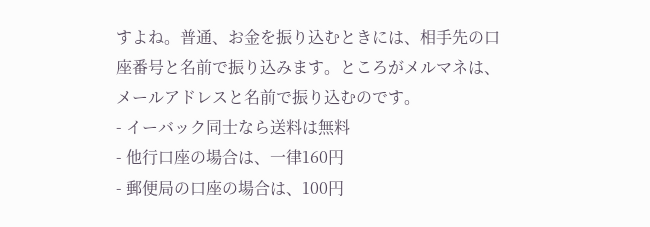すよね。普通、お金を振り込むときには、相手先の口座番号と名前で振り込みます。ところがメルマネは、メールアドレスと名前で振り込むのです。
- イーバック同士なら送料は無料
- 他行口座の場合は、一律160円
- 郵便局の口座の場合は、100円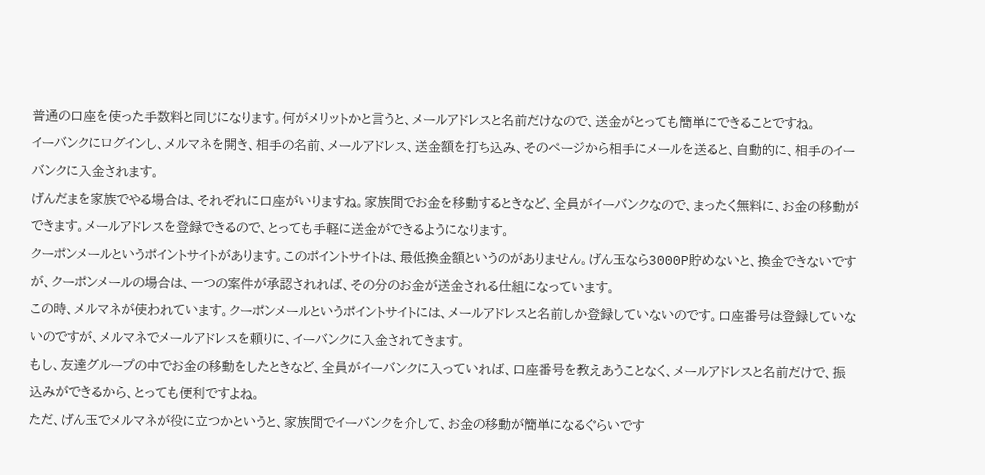普通の口座を使った手数料と同じになります。何がメリットかと言うと、メールアドレスと名前だけなので、送金がとっても簡単にできることですね。
イーバンクにログインし、メルマネを開き、相手の名前、メールアドレス、送金額を打ち込み、そのページから相手にメールを送ると、自動的に、相手のイーバンクに入金されます。
げんだまを家族でやる場合は、それぞれに口座がいりますね。家族間でお金を移動するときなど、全員がイーバンクなので、まったく無料に、お金の移動ができます。メールアドレスを登録できるので、とっても手軽に送金ができるようになります。
クーポンメールというポイントサイトがあります。このポイントサイトは、最低換金額というのがありません。げん玉なら3000P貯めないと、換金できないですが、クーポンメールの場合は、一つの案件が承認されれば、その分のお金が送金される仕組になっています。
この時、メルマネが使われています。クーポンメールというポイントサイトには、メールアドレスと名前しか登録していないのです。口座番号は登録していないのですが、メルマネでメールアドレスを頼りに、イーバンクに入金されてきます。
もし、友達グループの中でお金の移動をしたときなど、全員がイーバンクに入っていれば、口座番号を教えあうことなく、メールアドレスと名前だけで、振込みができるから、とっても便利ですよね。
ただ、げん玉でメルマネが役に立つかというと、家族間でイーバンクを介して、お金の移動が簡単になるぐらいです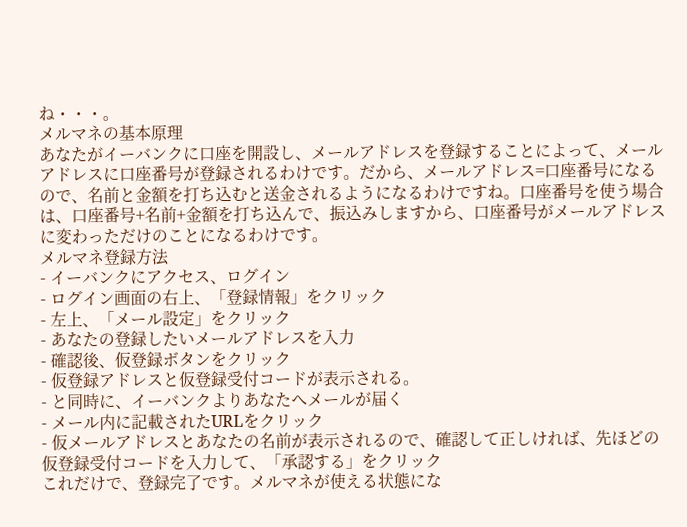ね・・・。
メルマネの基本原理
あなたがイーバンクに口座を開設し、メールアドレスを登録することによって、メールアドレスに口座番号が登録されるわけです。だから、メールアドレス=口座番号になるので、名前と金額を打ち込むと送金されるようになるわけですね。口座番号を使う場合は、口座番号+名前+金額を打ち込んで、振込みしますから、口座番号がメールアドレスに変わっただけのことになるわけです。
メルマネ登録方法
- イーバンクにアクセス、ログイン
- ログイン画面の右上、「登録情報」をクリック
- 左上、「メール設定」をクリック
- あなたの登録したいメールアドレスを入力
- 確認後、仮登録ボタンをクリック
- 仮登録アドレスと仮登録受付コードが表示される。
- と同時に、イーバンクよりあなたへメールが届く
- メール内に記載されたURLをクリック
- 仮メールアドレスとあなたの名前が表示されるので、確認して正しければ、先ほどの仮登録受付コードを入力して、「承認する」をクリック
これだけで、登録完了です。メルマネが使える状態にな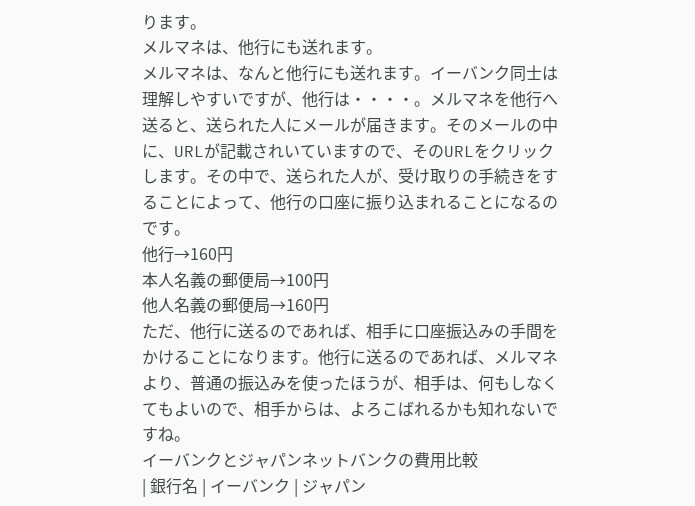ります。
メルマネは、他行にも送れます。
メルマネは、なんと他行にも送れます。イーバンク同士は理解しやすいですが、他行は・・・・。メルマネを他行へ送ると、送られた人にメールが届きます。そのメールの中に、URLが記載されいていますので、そのURLをクリックします。その中で、送られた人が、受け取りの手続きをすることによって、他行の口座に振り込まれることになるのです。
他行→160円
本人名義の郵便局→100円
他人名義の郵便局→160円
ただ、他行に送るのであれば、相手に口座振込みの手間をかけることになります。他行に送るのであれば、メルマネより、普通の振込みを使ったほうが、相手は、何もしなくてもよいので、相手からは、よろこばれるかも知れないですね。
イーバンクとジャパンネットバンクの費用比較
| 銀行名 | イーバンク | ジャパン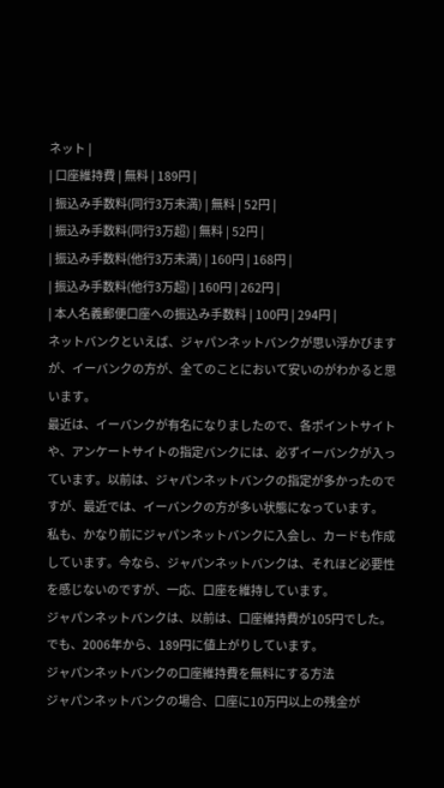ネット |
| 口座維持費 | 無料 | 189円 |
| 振込み手数料(同行3万未満) | 無料 | 52円 |
| 振込み手数料(同行3万超) | 無料 | 52円 |
| 振込み手数料(他行3万未満) | 160円 | 168円 |
| 振込み手数料(他行3万超) | 160円 | 262円 |
| 本人名義郵便口座への振込み手数料 | 100円 | 294円 |
ネットバンクといえば、ジャパンネットバンクが思い浮かびますが、イーバンクの方が、全てのことにおいて安いのがわかると思います。
最近は、イーバンクが有名になりましたので、各ポイントサイトや、アンケートサイトの指定バンクには、必ずイーバンクが入っています。以前は、ジャパンネットバンクの指定が多かったのですが、最近では、イーバンクの方が多い状態になっています。
私も、かなり前にジャパンネットバンクに入会し、カードも作成しています。今なら、ジャパンネットバンクは、それほど必要性を感じないのですが、一応、口座を維持しています。
ジャパンネットバンクは、以前は、口座維持費が105円でした。でも、2006年から、189円に値上がりしています。
ジャパンネットバンクの口座維持費を無料にする方法
ジャパンネットバンクの場合、口座に10万円以上の残金が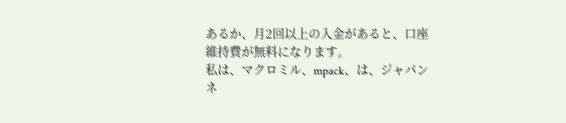あるか、月2回以上の入金があると、口座維持費が無料になります。
私は、マクロミル、mpack、は、ジャパンネ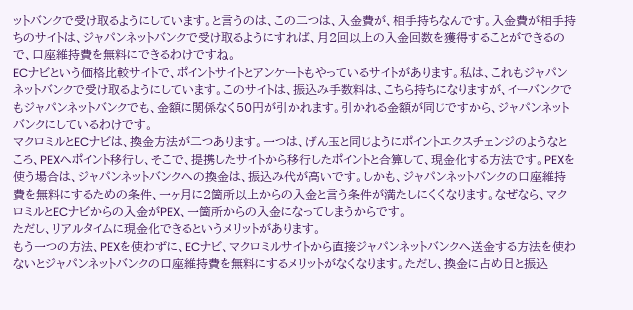ットバンクで受け取るようにしています。と言うのは、この二つは、入金費が、相手持ちなんです。入金費が相手持ちのサイトは、ジャパンネットバンクで受け取るようにすれば、月2回以上の入金回数を獲得することができるので、口座維持費を無料にできるわけですね。
ECナビという価格比較サイトで、ポイントサイトとアンケートもやっているサイトがあります。私は、これもジャパンネットバンクで受け取るようにしています。このサイトは、振込み手数料は、こちら持ちになりますが、イーバンクでもジャパンネットバンクでも、金額に関係なく50円が引かれます。引かれる金額が同じですから、ジャパンネットバンクにしているわけです。
マクロミルとECナビは、換金方法が二つあります。一つは、げん玉と同じようにポイントエクスチェンジのようなところ、PEXへポイント移行し、そこで、提携したサイトから移行したポイントと合算して、現金化する方法です。PEXを使う場合は、ジャパンネットバンクへの換金は、振込み代が高いです。しかも、ジャパンネットバンクの口座維持費を無料にするための条件、一ヶ月に2箇所以上からの入金と言う条件が満たしにくくなります。なぜなら、マクロミルとECナビからの入金がPEX、一箇所からの入金になってしまうからです。
ただし、リアルタイムに現金化できるというメリットがあります。
もう一つの方法、PEXを使わずに、ECナビ、マクロミルサイトから直接ジャパンネットバンクへ送金する方法を使わないとジャパンネットバンクの口座維持費を無料にするメリットがなくなります。ただし、換金に占め日と振込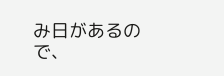み日があるので、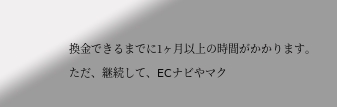換金できるまでに1ヶ月以上の時間がかかります。
ただ、継続して、ECナビやマク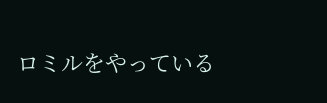ロミルをやっている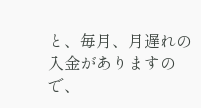と、毎月、月遅れの入金がありますので、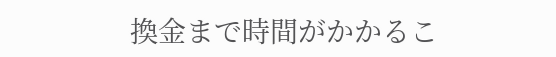換金まで時間がかかるこ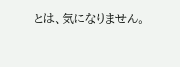とは、気になりません。